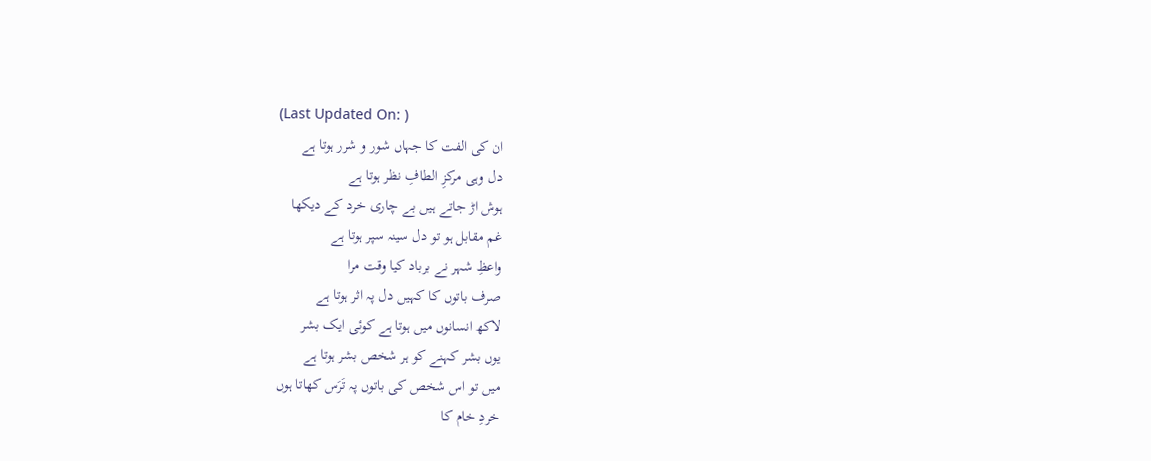(Last Updated On: )
ان کی الفت کا جہاں شور و شرر ہوتا ہے
دل وہی مرکزِ الطافِ نظر ہوتا ہے
ہوش اڑ جاتے ہیں بے چاری خرد کے دیکھا
غم مقابل ہو تو دل سینہ سپر ہوتا ہے
واعظِ شہر نے برباد کیا وقت مرا
صرف باتوں کا کہیں دل پہ اثر ہوتا ہے
لاکھ انسانوں میں ہوتا ہے کوئی ایک بشر
یوں بشر کہنے کو ہر شخص بشر ہوتا ہے
میں تو اس شخص کی باتوں پہ تَرَس کھاتا ہوں
خردِ خام کا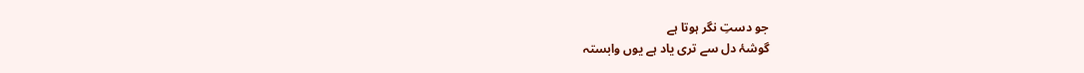جو دستِ نگر ہوتا ہے
گوشۂ دل سے تری یاد ہے یوں وابستہ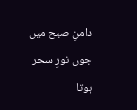دامنِ صبح میں جوں نورِ سحر ہوتا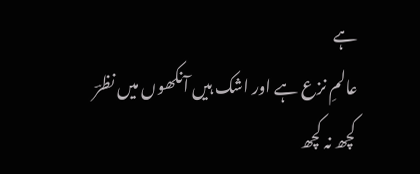ہے
عالمِ نزع ہے اور اشک ہیں آنکھوں میں نظرؔ
کچھ نہ کچھ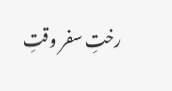رختِ سفر وقتِ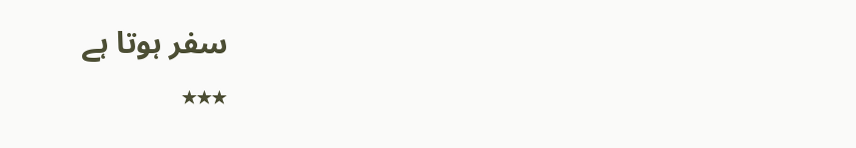سفر ہوتا ہے
٭٭٭